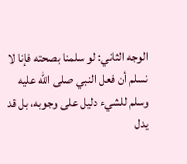الوجه الثاني: لو سلمنا بصحته فإنا لا نسلم أن فعل النبي صلى الله عليه وسلم للشيء دليل على وجوبه، بل قد يدل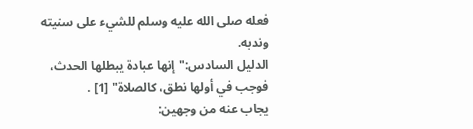فعله صلى الله عليه وسلم للشيء على سنيته وندبه.
الدليل السادس:"إنها عبادة يبطلها الحدث، فوجب في أولها نطق، كالصلاة" [1] .
يجاب عنه من وجهين: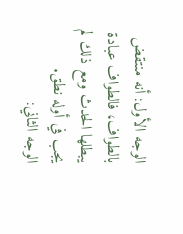الوجه الأول: أنه منتقض بالطواف، فالطواف عبادة يبطلها الحدث ومع ذلك لم يجب في أوله نطق.
الوجه الثاني: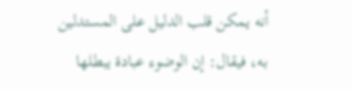أنه يمكن قلب الدليل على المستدلين به، فيقال: إن الوضوء عبادة يبطلها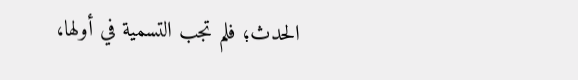الحدث؛ فلم تجب التسمية في أولها،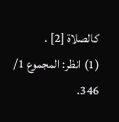كالصلاة [2] .
(1) انظر: المجموع 1/ 346.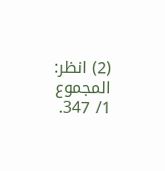(2) انظر: المجموع 1/ 347.